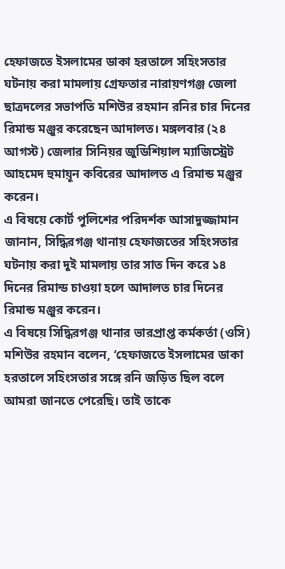হেফাজতে ইসলামের ডাকা হরতালে সহিংসতার ঘটনায় করা মামলায় গ্রেফতার নারায়ণগঞ্জ জেলা ছাত্রদলের সভাপতি মশিউর রহমান রনির চার দিনের রিমান্ড মঞ্জুর করেছেন আদালত। মঙ্গলবার (২৪ আগস্ট) জেলার সিনিয়র জুডিশিয়াল ম্যাজিস্ট্রেট আহমেদ হুমায়ূন কবিরের আদালত এ রিমান্ড মঞ্জুর করেন।
এ বিষয়ে কোর্ট পুলিশের পরিদর্শক আসাদুজ্জামান জানান, সিদ্ধিরগঞ্জ থানায় হেফাজতের সহিংসতার ঘটনায় করা দুই মামলায় তার সাত দিন করে ১৪ দিনের রিমান্ড চাওয়া হলে আদালত চার দিনের রিমান্ড মঞ্জুর করেন।
এ বিষয়ে সিদ্ধিরগঞ্জ থানার ভারপ্রাপ্ত কর্মকর্তা (ওসি) মশিউর রহমান বলেন, ‘হেফাজতে ইসলামের ডাকা হরতালে সহিংসতার সঙ্গে রনি জড়িত ছিল বলে আমরা জানতে পেরেছি। তাই তাকে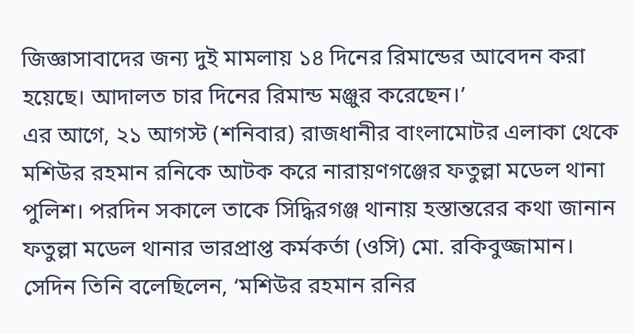জিজ্ঞাসাবাদের জন্য দুই মামলায় ১৪ দিনের রিমান্ডের আবেদন করা হয়েছে। আদালত চার দিনের রিমান্ড মঞ্জুর করেছেন।’
এর আগে, ২১ আগস্ট (শনিবার) রাজধানীর বাংলামোটর এলাকা থেকে মশিউর রহমান রনিকে আটক করে নারায়ণগঞ্জের ফতুল্লা মডেল থানা পুলিশ। পরদিন সকালে তাকে সিদ্ধিরগঞ্জ থানায় হস্তান্তরের কথা জানান ফতুল্লা মডেল থানার ভারপ্রাপ্ত কর্মকর্তা (ওসি) মো. রকিবুজ্জামান। সেদিন তিনি বলেছিলেন, ‘মশিউর রহমান রনির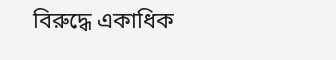বিরুদ্ধে একাধিক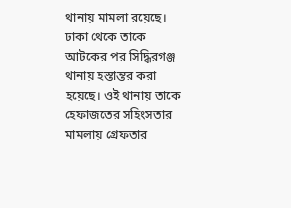থানায় মামলা রয়েছে। ঢাকা থেকে তাকে আটকের পর সিদ্ধিরগঞ্জ থানায় হস্তান্তর করা হয়েছে। ওই থানায় তাকে হেফাজতের সহিংসতার মামলায় গ্রেফতার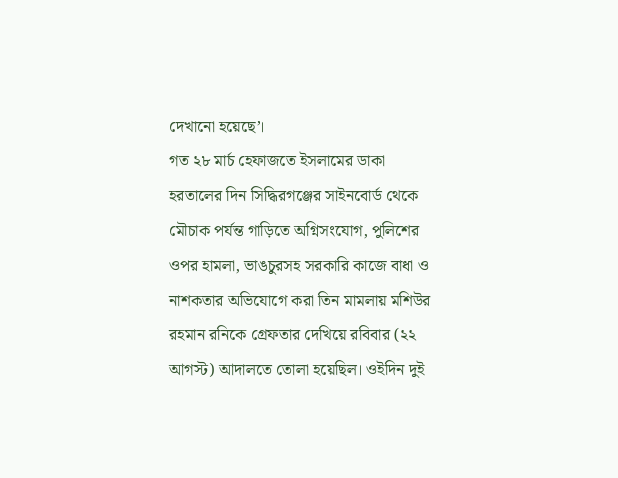দেখানো হয়েছে’।
গত ২৮ মার্চ হেফাজতে ইসলামের ডাকা হরতালের দিন সিদ্ধিরগঞ্জের সাইনবোর্ড থেকে মৌচাক পর্যন্ত গাড়িতে অগ্নিসংযোগ, পুলিশের ওপর হামলা, ভাঙচুরসহ সরকারি কাজে বাধা ও নাশকতার অভিযোগে করা তিন মামলায় মশিউর রহমান রনিকে গ্রেফতার দেখিয়ে রবিবার (২২ আগস্ট) আদালতে তোলা হয়েছিল। ওইদিন দুই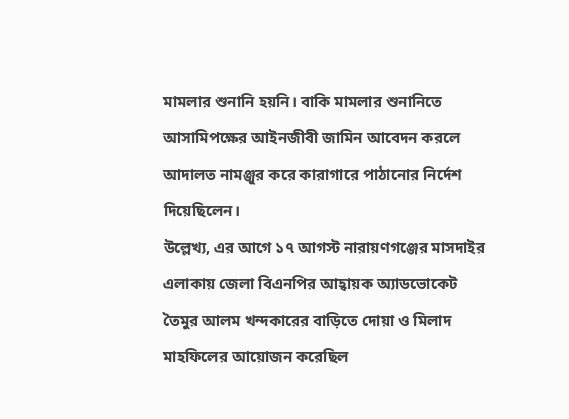মামলার শুনানি হয়নি। বাকি মামলার শুনানিতে আসামিপক্ষের আইনজীবী জামিন আবেদন করলে আদালত নামঞ্জুর করে কারাগারে পাঠানোর নির্দেশ দিয়েছিলেন।
উল্লেখ্য, এর আগে ১৭ আগস্ট নারায়ণগঞ্জের মাসদাইর এলাকায় জেলা বিএনপির আহ্বায়ক অ্যাডভোকেট তৈমুর আলম খন্দকারের বাড়িতে দোয়া ও মিলাদ মাহফিলের আয়োজন করেছিল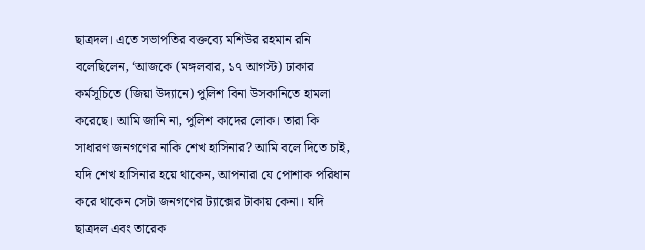ছাত্রদল। এতে সভাপতির বক্তব্যে মশিউর রহমান রনি বলেছিলেন, ‘আজকে (মঙ্গলবার, ১৭ আগস্ট) ঢাকার কর্মসূচিতে (জিয়া উদ্যানে) পুলিশ বিনা উসকানিতে হামলা করেছে। আমি জানি না, পুলিশ কাদের লোক। তারা কি সাধারণ জনগণের নাকি শেখ হাসিনার? আমি বলে দিতে চাই, যদি শেখ হাসিনার হয়ে থাকেন, আপনারা যে পোশাক পরিধান করে থাকেন সেটা জনগণের ট্যাক্সের টাকায় কেনা। যদি ছাত্রদল এবং তারেক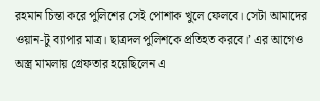রহমান চিন্তা করে পুলিশের সেই পোশাক খুলে ফেলবে। সেটা আমাদের ওয়ান-টু ব্যাপার মাত্র। ছাত্রদল পুলিশকে প্রতিহত করবে।’ এর আগেও অস্ত্র মামলায় গ্রেফতার হয়েছিলেন এ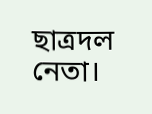ছাত্রদল নেতা।